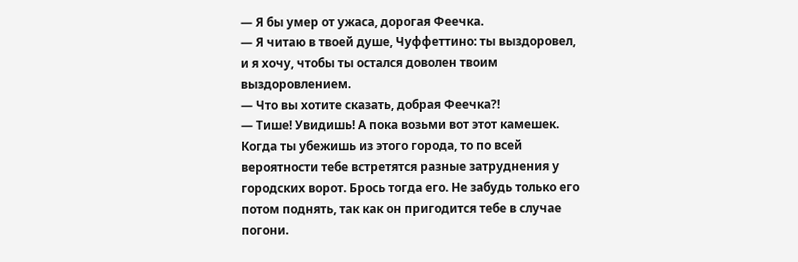— Я бы умер от ужаса, дорогая Феечка.
— Я читаю в твоей душе, Чуффеттино: ты выздоровел, и я хочу, чтобы ты остался доволен твоим выздоровлением.
— Что вы хотите сказать, добрая Феечка?!
— Тише! Увидишь! А пока возьми вот этот камешек. Когда ты убежишь из этого города, то по всей вероятности тебе встретятся разные затруднения у городских ворот. Брось тогда его. Не забудь только его потом поднять, так как он пригодится тебе в случае погони.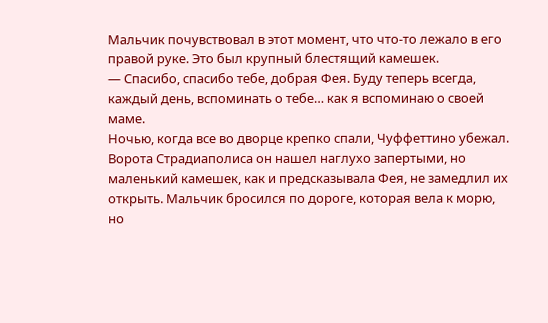Мальчик почувствовал в этот момент, что что-то лежало в его правой руке. Это был крупный блестящий камешек.
— Спасибо, спасибо тебе, добрая Фея. Буду теперь всегда, каждый день, вспоминать о тебе… как я вспоминаю о своей маме.
Ночью, когда все во дворце крепко спали, Чуффеттино убежал.
Ворота Страдиаполиса он нашел наглухо запертыми, но маленький камешек, как и предсказывала Фея, не замедлил их открыть. Мальчик бросился по дороге, которая вела к морю, но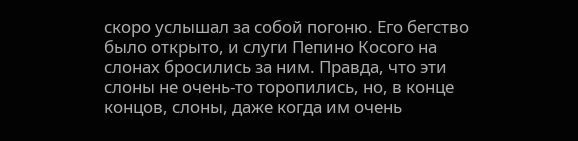скоро услышал за собой погоню. Его бегство было открыто, и слуги Пепино Косого на слонах бросились за ним. Правда, что эти слоны не очень-то торопились, но, в конце концов, слоны, даже когда им очень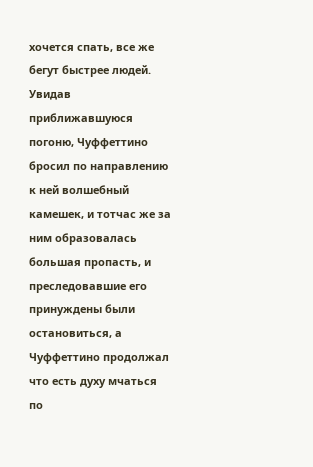хочется спать, все же бегут быстрее людей. Увидав приближавшуюся погоню, Чуффеттино бросил по направлению к ней волшебный камешек, и тотчас же за ним образовалась большая пропасть, и преследовавшие его принуждены были остановиться, а Чуффеттино продолжал что есть духу мчаться по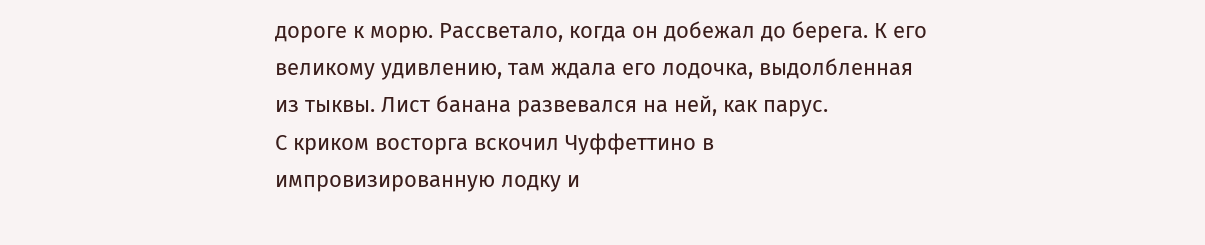дороге к морю. Рассветало, когда он добежал до берега. К его великому удивлению, там ждала его лодочка, выдолбленная из тыквы. Лист банана развевался на ней, как парус.
С криком восторга вскочил Чуффеттино в импровизированную лодку и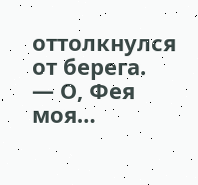оттолкнулся от берега.
— О, Фея моя…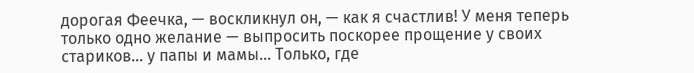дорогая Феечка, — воскликнул он, — как я счастлив! У меня теперь только одно желание — выпросить поскорее прощение у своих стариков… у папы и мамы… Только, где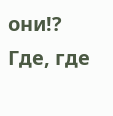они!? Где, где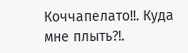Коччапелато!!. Куда мне плыть?!.